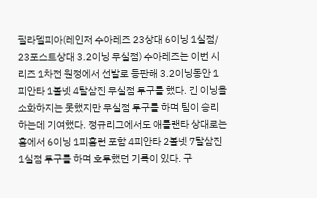필라델피아(레인저 수아레즈 23상대 6이닝 1실점/ 23포스트상대 3.2이닝 무실점) 수아레즈는 이번 시리즈 1차전 원정에서 선발로 등판해 3.2이닝동안 1피안타 1볼넷 4탈삼진 무실점 투구를 했다. 긴 이닝을 소화하지는 못했지만 무실점 투구를 하며 팀이 승리하는데 기여했다. 정규리그에서도 애틀랜타 상대로는 홈에서 6이닝 1피홈런 포함 4피안타 2볼넷 7탈삼진 1실점 투구를 하며 호투했던 기록이 있다. 구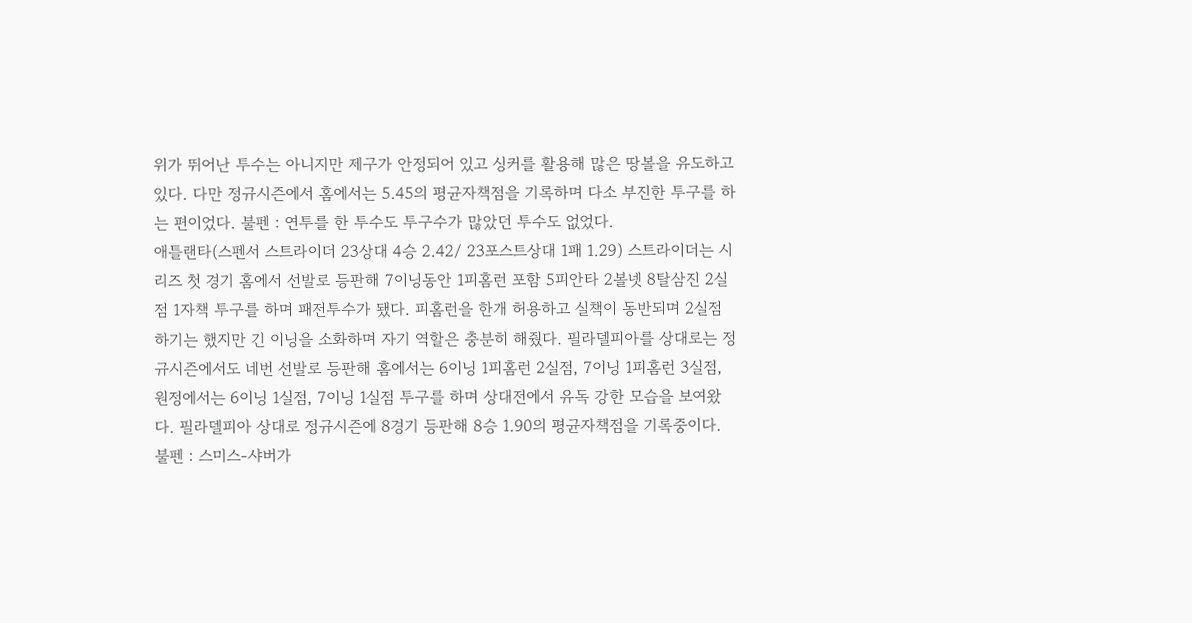위가 뛰어난 투수는 아니지만 제구가 안정되어 있고 싱커를 활용해 많은 땅볼을 유도하고 있다. 다만 정규시즌에서 홈에서는 5.45의 평균자책점을 기록하며 다소 부진한 투구를 하는 편이었다. 불펜 : 연투를 한 투수도 투구수가 많았던 투수도 없었다.
애틀랜타(스펜서 스트라이더 23상대 4승 2.42/ 23포스트상대 1패 1.29) 스트라이더는 시리즈 첫 경기 홈에서 선발로 등판해 7이닝동안 1피홈런 포함 5피안타 2볼넷 8탈삼진 2실점 1자책 투구를 하며 패전투수가 됐다. 피홈런을 한개 허용하고 실책이 동반되며 2실점 하기는 했지만 긴 이닝을 소화하며 자기 역할은 충분히 해줬다. 필라델피아를 상대로는 정규시즌에서도 네번 선발로 등판해 홈에서는 6이닝 1피홈런 2실점, 7이닝 1피홈런 3실점, 원정에서는 6이닝 1실점, 7이닝 1실점 투구를 하며 상대전에서 유독 강한 모습을 보여왔다. 필라델피아 상대로 정규시즌에 8경기 등판해 8승 1.90의 평균자책점을 기록중이다. 불펜 : 스미스-샤버가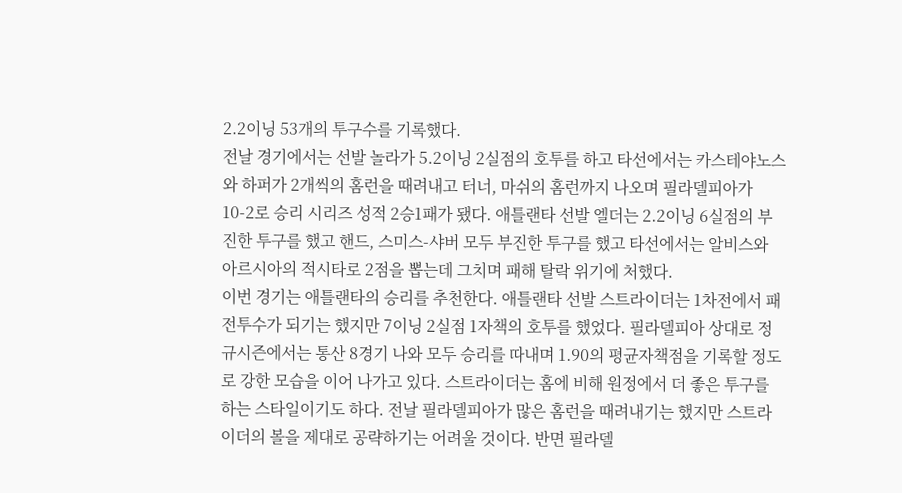2.2이닝 53개의 투구수를 기록했다.
전날 경기에서는 선발 놀라가 5.2이닝 2실점의 호투를 하고 타선에서는 카스테야노스와 하퍼가 2개씩의 홈런을 때려내고 터너, 마쉬의 홈런까지 나오며 필라델피아가 10-2로 승리 시리즈 성적 2승1패가 됐다. 애틀랜타 선발 엘더는 2.2이닝 6실점의 부진한 투구를 했고 핸드, 스미스-샤버 모두 부진한 투구를 했고 타선에서는 알비스와 아르시아의 적시타로 2점을 뽑는데 그치며 패해 탈락 위기에 처했다.
이번 경기는 애틀랜타의 승리를 추천한다. 애틀랜타 선발 스트라이더는 1차전에서 패전투수가 되기는 했지만 7이닝 2실점 1자책의 호투를 했었다. 필라델피아 상대로 정규시즌에서는 통산 8경기 나와 모두 승리를 따내며 1.90의 평균자책점을 기록할 정도로 강한 모습을 이어 나가고 있다. 스트라이더는 홈에 비해 원정에서 더 좋은 투구를 하는 스타일이기도 하다. 전날 필라델피아가 많은 홈런을 때려내기는 했지만 스트라이더의 볼을 제대로 공략하기는 어려울 것이다. 반면 필라델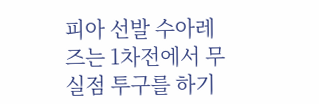피아 선발 수아레즈는 1차전에서 무실점 투구를 하기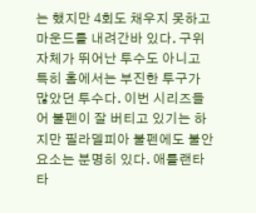는 했지만 4회도 채우지 못하고 마운드를 내려간바 있다. 구위 자체가 뛰어난 투수도 아니고 특히 홈에서는 부진한 투구가 많았던 투수다. 이번 시리즈들어 불펜이 잘 버티고 있기는 하지만 필라델피아 불펜에도 불안요소는 분명히 있다. 애틀랜타 타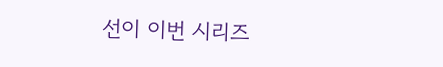선이 이번 시리즈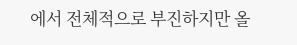에서 전체적으로 부진하지만 올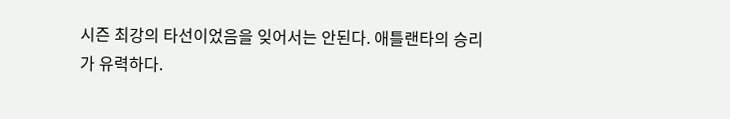시즌 최강의 타선이었음을 잊어서는 안된다. 애틀랜타의 승리가 유력하다.